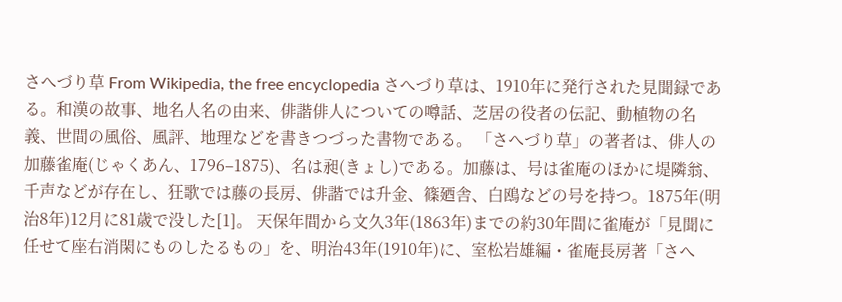さへづり草 From Wikipedia, the free encyclopedia さへづり草は、1910年に発行された見聞録である。和漢の故事、地名人名の由来、俳諧俳人についての噂話、芝居の役者の伝記、動植物の名義、世間の風俗、風評、地理などを書きつづった書物である。 「さへづり草」の著者は、俳人の加藤雀庵(じゃくあん、1796–1875)、名は昶(きょし)である。加藤は、号は雀庵のほかに堤隣翁、千声などが存在し、狂歌では藤の長房、俳諧では升金、篠廼舎、白鴎などの号を持つ。1875年(明治8年)12月に81歳で没した[1]。 天保年間から文久3年(1863年)までの約30年間に雀庵が「見聞に任せて座右消閑にものしたるもの」を、明治43年(1910年)に、室松岩雄編・雀庵長房著「さへ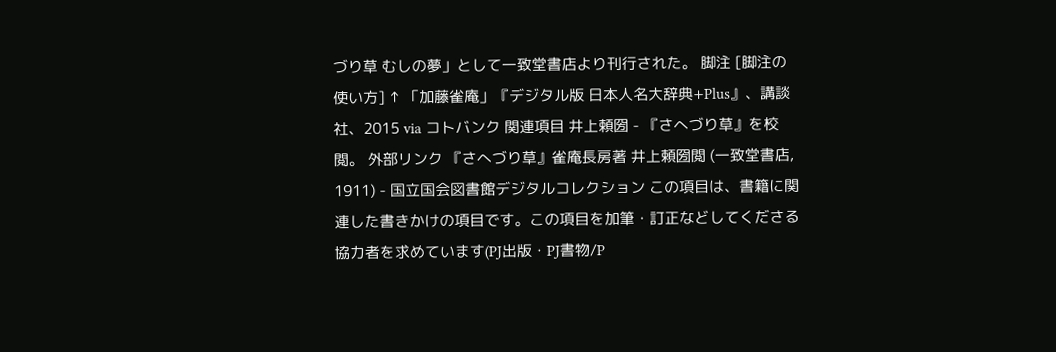づり草 むしの夢」として一致堂書店より刊行された。 脚注 [脚注の使い方] ↑ 「加藤雀庵」『デジタル版 日本人名大辞典+Plus』、講談社、2015 via コトバンク 関連項目 井上頼圀 - 『さへづり草』を校閲。 外部リンク 『さへづり草』雀庵長房著 井上頼圀閲 (一致堂書店, 1911) - 国立国会図書館デジタルコレクション この項目は、書籍に関連した書きかけの項目です。この項目を加筆・訂正などしてくださる協力者を求めています(PJ出版・PJ書物/P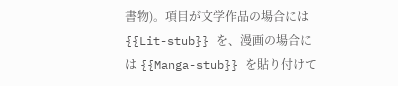書物)。項目が文学作品の場合には {{Lit-stub}} を、漫画の場合には {{Manga-stub}} を貼り付けて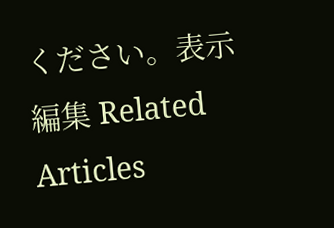ください。表示編集 Related Articles